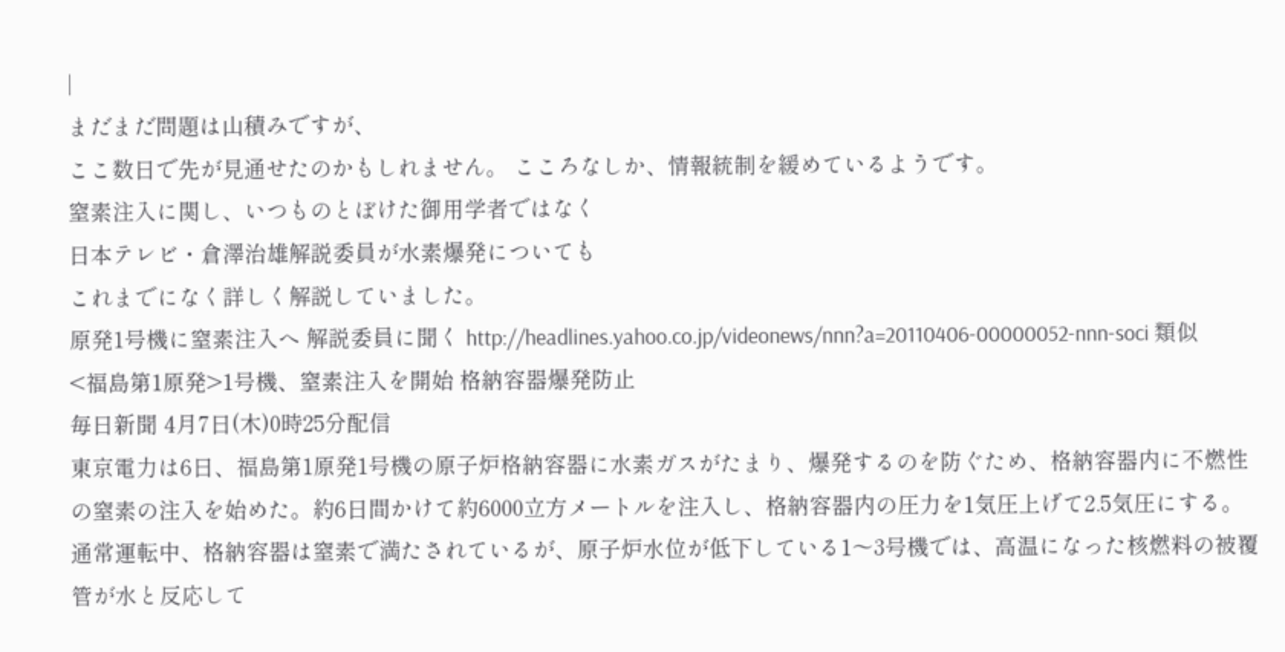|
まだまだ問題は山積みですが、
ここ数日で先が見通せたのかもしれません。 こころなしか、情報統制を緩めているようです。
窒素注入に関し、いつものとぼけた御用学者ではなく
日本テレビ・倉澤治雄解説委員が水素爆発についても
これまでになく詳しく解説していました。
原発1号機に窒素注入へ 解説委員に聞く http://headlines.yahoo.co.jp/videonews/nnn?a=20110406-00000052-nnn-soci 類似
<福島第1原発>1号機、窒素注入を開始 格納容器爆発防止
毎日新聞 4月7日(木)0時25分配信
東京電力は6日、福島第1原発1号機の原子炉格納容器に水素ガスがたまり、爆発するのを防ぐため、格納容器内に不燃性の窒素の注入を始めた。約6日間かけて約6000立方メートルを注入し、格納容器内の圧力を1気圧上げて2.5気圧にする。
通常運転中、格納容器は窒素で満たされているが、原子炉水位が低下している1〜3号機では、高温になった核燃料の被覆管が水と反応して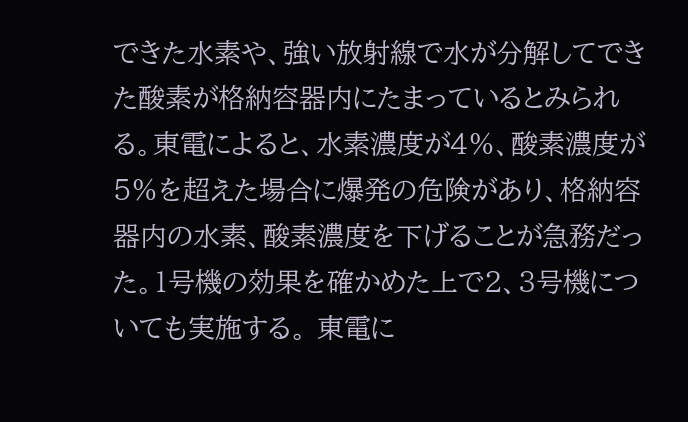できた水素や、強い放射線で水が分解してできた酸素が格納容器内にたまっているとみられる。東電によると、水素濃度が4%、酸素濃度が5%を超えた場合に爆発の危険があり、格納容器内の水素、酸素濃度を下げることが急務だった。1号機の効果を確かめた上で2、3号機についても実施する。 東電に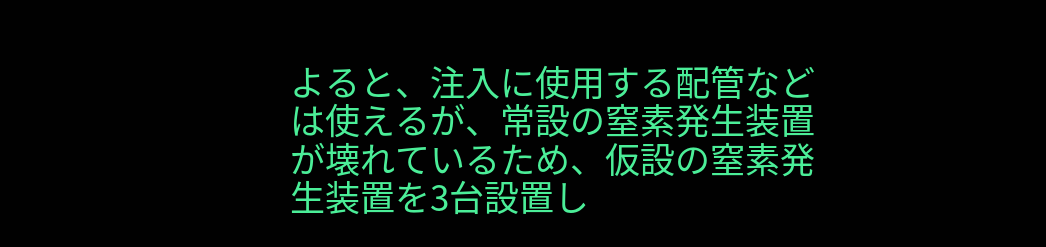よると、注入に使用する配管などは使えるが、常設の窒素発生装置が壊れているため、仮設の窒素発生装置を3台設置し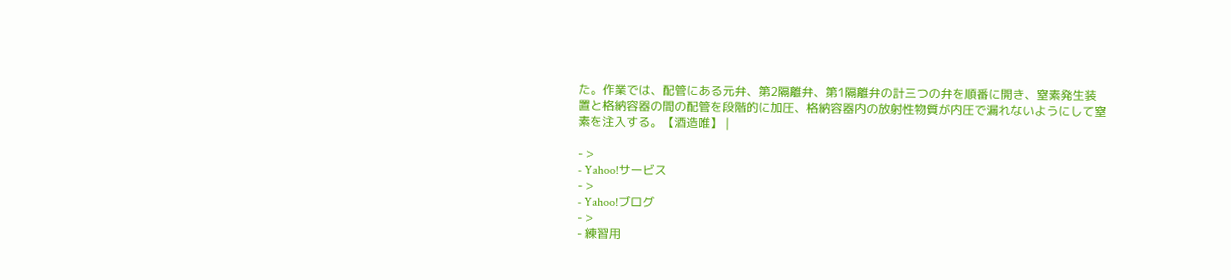た。作業では、配管にある元弁、第2隔離弁、第1隔離弁の計三つの弁を順番に開き、窒素発生装置と格納容器の間の配管を段階的に加圧、格納容器内の放射性物質が内圧で漏れないようにして窒素を注入する。【酒造唯】 |

- >
- Yahoo!サービス
- >
- Yahoo!ブログ
- >
- 練習用